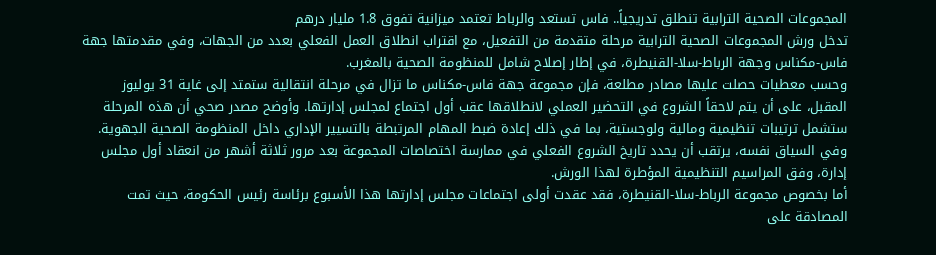المجموعات الصحية الترابية تنطلق تدريجياً.. فاس تستعد والرباط تعتمد ميزانية تفوق 1.8 مليار درهم
تدخل ورش المجموعات الصحية الترابية مرحلة متقدمة من التفعيل، مع اقتراب انطلاق العمل الفعلي بعدد من الجهات، وفي مقدمتها جهة فاس-مكناس وجهة الرباط-سلا-القنيطرة، في إطار إصلاح شامل للمنظومة الصحية بالمغرب.
وحسب معطيات حصلت عليها مصادر مطلعة، فإن مجموعة جهة فاس-مكناس ما تزال في مرحلة انتقالية ستمتد إلى غاية 31 يوليوز المقبل، على أن يتم لاحقاً الشروع في التحضير العملي لانطلاقها عقب أول اجتماع لمجلس إدارتها. وأوضح مصدر صحي أن هذه المرحلة ستشمل ترتيبات تنظيمية ومالية ولوجستية، بما في ذلك إعادة ضبط المهام المرتبطة بالتسيير الإداري داخل المنظومة الصحية الجهوية.
وفي السياق نفسه، يرتقب أن يحدد تاريخ الشروع الفعلي في ممارسة اختصاصات المجموعة بعد مرور ثلاثة أشهر من انعقاد أول مجلس إدارة، وفق المراسيم التنظيمية المؤطرة لهذا الورش.
أما بخصوص مجموعة الرباط-سلا-القنيطرة، فقد عقدت أولى اجتماعات مجلس إدارتها هذا الأسبوع برئاسة رئيس الحكومة، حيث تمت المصادقة على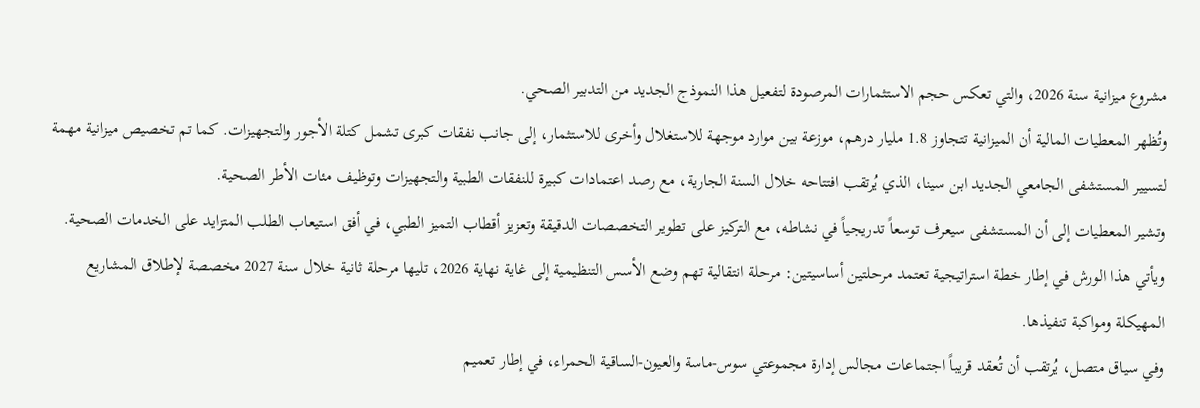مشروع ميزانية سنة 2026، والتي تعكس حجم الاستثمارات المرصودة لتفعيل هذا النموذج الجديد من التدبير الصحي.
وتُظهر المعطيات المالية أن الميزانية تتجاوز 1.8 مليار درهم، موزعة بين موارد موجهة للاستغلال وأخرى للاستثمار، إلى جانب نفقات كبرى تشمل كتلة الأجور والتجهيزات. كما تم تخصيص ميزانية مهمة لتسيير المستشفى الجامعي الجديد ابن سينا، الذي يُرتقب افتتاحه خلال السنة الجارية، مع رصد اعتمادات كبيرة للنفقات الطبية والتجهيزات وتوظيف مئات الأطر الصحية.
وتشير المعطيات إلى أن المستشفى سيعرف توسعاً تدريجياً في نشاطه، مع التركيز على تطوير التخصصات الدقيقة وتعزيز أقطاب التميز الطبي، في أفق استيعاب الطلب المتزايد على الخدمات الصحية.
ويأتي هذا الورش في إطار خطة استراتيجية تعتمد مرحلتين أساسيتين: مرحلة انتقالية تهم وضع الأسس التنظيمية إلى غاية نهاية 2026، تليها مرحلة ثانية خلال سنة 2027 مخصصة لإطلاق المشاريع المهيكلة ومواكبة تنفيذها.
وفي سياق متصل، يُرتقب أن تُعقد قريباً اجتماعات مجالس إدارة مجموعتي سوس-ماسة والعيون-الساقية الحمراء، في إطار تعميم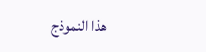هذا النموذج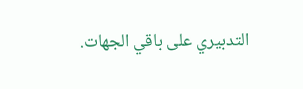التدبيري على باقي الجهات.